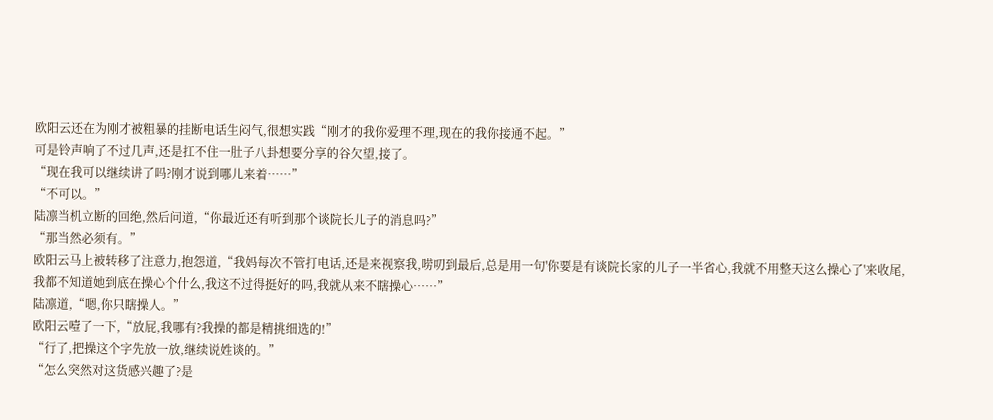欧阳云还在为刚才被粗暴的挂断电话生闷气,很想实践“刚才的我你爱理不理,现在的我你接通不起。”
可是铃声响了不过几声,还是扛不住一肚子八卦想要分享的谷欠望,接了。
“现在我可以继续讲了吗?刚才说到哪儿来着……”
“不可以。”
陆凛当机立断的回绝,然后问道,“你最近还有听到那个谈院长儿子的消息吗?”
“那当然必须有。”
欧阳云马上被转移了注意力,抱怨道,“我妈每次不管打电话,还是来视察我,唠叨到最后,总是用一句'你要是有谈院长家的儿子一半省心,我就不用整天这么操心了'来收尾,我都不知道她到底在操心个什么,我这不过得挺好的吗,我就从来不瞎操心……”
陆凛道,“嗯,你只瞎操人。”
欧阳云噎了一下,“放屁,我哪有?我操的都是精挑细选的!”
“行了,把操这个字先放一放,继续说姓谈的。”
“怎么突然对这货感兴趣了?是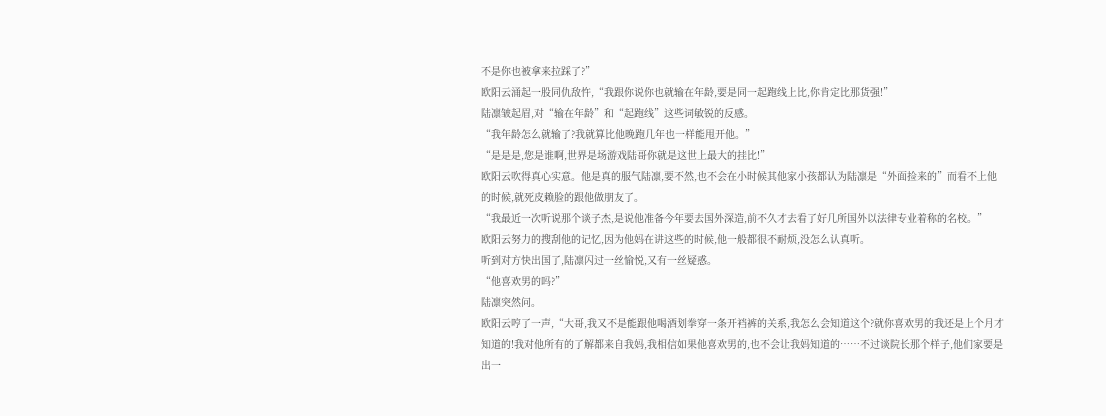不是你也被拿来拉踩了?”
欧阳云涌起一股同仇敌忤,“我跟你说你也就输在年龄,要是同一起跑线上比,你肯定比那货强!”
陆凛皱起眉,对“输在年龄”和“起跑线”这些词敏锐的反感。
“我年龄怎么就输了?我就算比他晚跑几年也一样能甩开他。”
“是是是,您是谁啊,世界是场游戏陆哥你就是这世上最大的挂比!”
欧阳云吹得真心实意。他是真的服气陆凛,要不然,也不会在小时候其他家小孩都认为陆凛是“外面捡来的”而看不上他的时候,就死皮赖脸的跟他做朋友了。
“我最近一次听说那个谈子杰,是说他准备今年要去国外深造,前不久才去看了好几所国外以法律专业着称的名校。”
欧阳云努力的搜刮他的记忆,因为他妈在讲这些的时候,他一般都很不耐烦,没怎么认真听。
听到对方快出国了,陆凛闪过一丝愉悦,又有一丝疑惑。
“他喜欢男的吗?”
陆凛突然问。
欧阳云哼了一声,“大哥,我又不是能跟他喝酒划拳穿一条开裆裤的关系,我怎么会知道这个?就你喜欢男的我还是上个月才知道的!我对他所有的了解都来自我妈,我相信如果他喜欢男的,也不会让我妈知道的……不过谈院长那个样子,他们家要是出一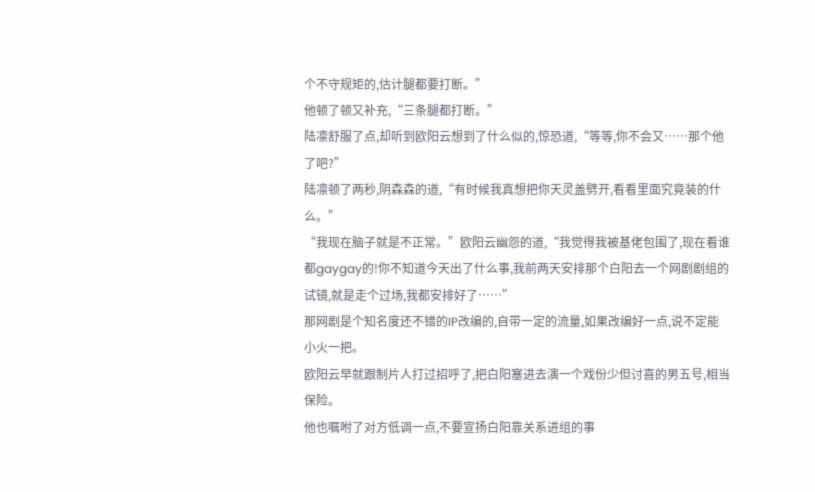个不守规矩的,估计腿都要打断。”
他顿了顿又补充,“三条腿都打断。”
陆凛舒服了点,却听到欧阳云想到了什么似的,惊恐道,“等等,你不会又……那个他了吧?”
陆凛顿了两秒,阴森森的道,“有时候我真想把你天灵盖劈开,看看里面究竟装的什么。”
“我现在脑子就是不正常。”欧阳云幽怨的道,“我觉得我被基佬包围了,现在看谁都gaygay的!你不知道今天出了什么事,我前两天安排那个白阳去一个网剧剧组的试镜,就是走个过场,我都安排好了……”
那网剧是个知名度还不错的IP改编的,自带一定的流量,如果改编好一点,说不定能小火一把。
欧阳云早就跟制片人打过招呼了,把白阳塞进去演一个戏份少但讨喜的男五号,相当保险。
他也嘱咐了对方低调一点,不要宣扬白阳靠关系进组的事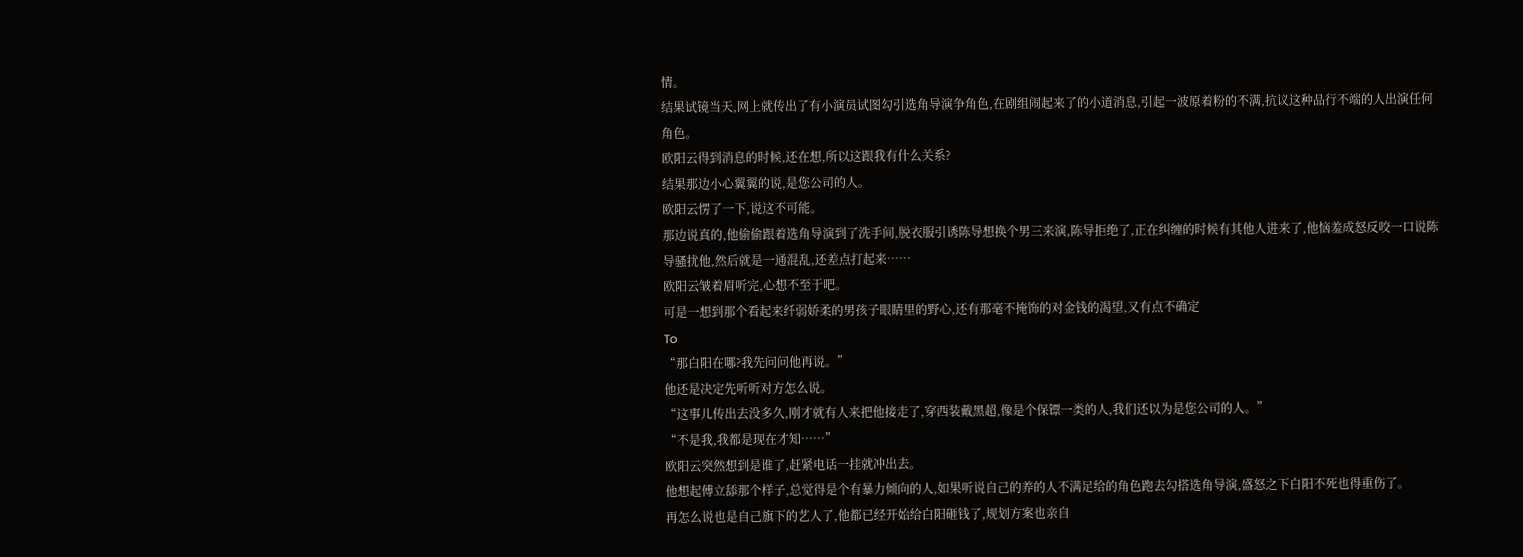情。
结果试镜当天,网上就传出了有小演员试图勾引选角导演争角色,在剧组闹起来了的小道消息,引起一波原着粉的不满,抗议这种品行不端的人出演任何角色。
欧阳云得到消息的时候,还在想,所以这跟我有什么关系?
结果那边小心翼翼的说,是您公司的人。
欧阳云愣了一下,说这不可能。
那边说真的,他偷偷跟着选角导演到了洗手间,脱衣服引诱陈导想换个男三来演,陈导拒绝了,正在纠缠的时候有其他人进来了,他恼羞成怒反咬一口说陈导骚扰他,然后就是一通混乱,还差点打起来……
欧阳云皱着眉听完,心想不至于吧。
可是一想到那个看起来纤弱娇柔的男孩子眼睛里的野心,还有那毫不掩饰的对金钱的渴望,又有点不确定
To
“那白阳在哪?我先问问他再说。”
他还是决定先听听对方怎么说。
“这事儿传出去没多久,刚才就有人来把他接走了,穿西装戴黑超,像是个保镖一类的人,我们还以为是您公司的人。”
“不是我,我都是现在才知……”
欧阳云突然想到是谁了,赶紧电话一挂就冲出去。
他想起傅立舔那个样子,总觉得是个有暴力倾向的人,如果听说自己的养的人不满足给的角色跑去勾搭选角导演,盛怒之下白阳不死也得重伤了。
再怎么说也是自己旗下的艺人了,他都已经开始给白阳砸钱了,规划方案也亲自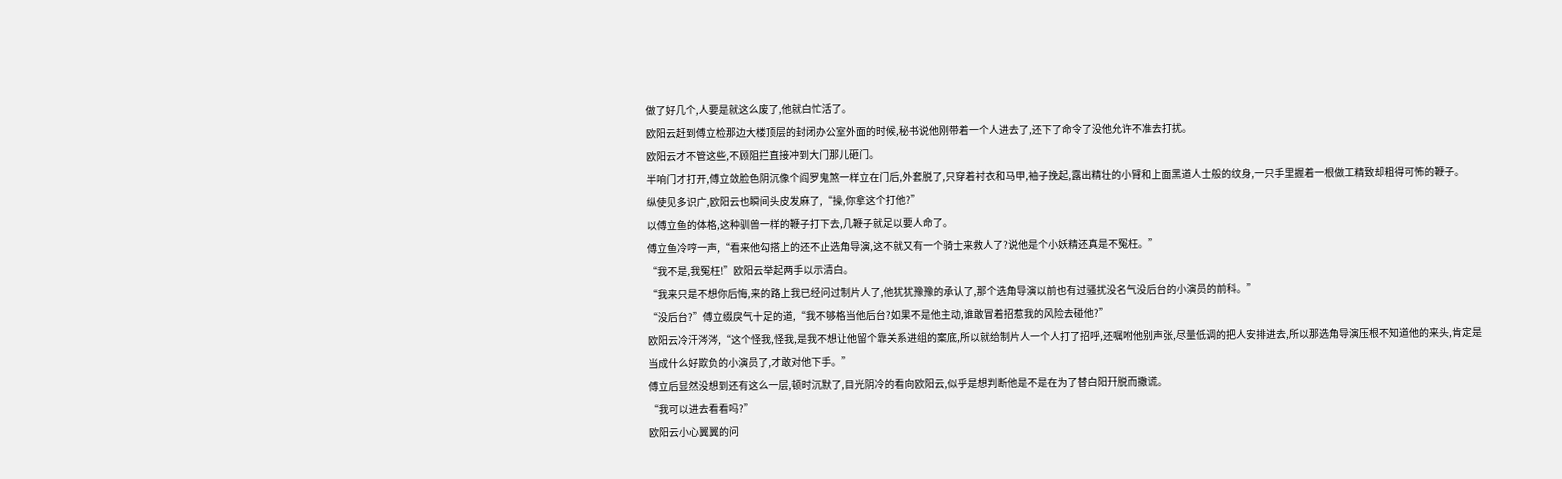做了好几个,人要是就这么废了,他就白忙活了。
欧阳云赶到傅立检那边大楼顶层的封闭办公室外面的时候,秘书说他刚带着一个人进去了,还下了命令了没他允许不准去打扰。
欧阳云才不管这些,不顾阻拦直接冲到大门那儿砸门。
半响门才打开,傅立敛脸色阴沉像个阎罗鬼煞一样立在门后,外套脱了,只穿着衬衣和马甲,袖子挽起,露出精壮的小臂和上面黑道人士般的纹身,一只手里握着一根做工精致却粗得可怖的鞭子。
纵使见多识广,欧阳云也瞬间头皮发麻了,“操,你拿这个打他?”
以傅立鱼的体格,这种驯兽一样的鞭子打下去,几鞭子就足以要人命了。
傅立鱼冷哼一声,“看来他勾搭上的还不止选角导演,这不就又有一个骑士来救人了?说他是个小妖精还真是不冤枉。”
“我不是,我冤枉!”欧阳云举起两手以示清白。
“我来只是不想你后悔,来的路上我已经问过制片人了,他犹犹豫豫的承认了,那个选角导演以前也有过骚扰没名气没后台的小演员的前科。”
“没后台?”傅立缀戾气十足的道,“我不够格当他后台?如果不是他主动,谁敢冒着招惹我的风险去碰他?”
欧阳云冷汗涔涔,“这个怪我,怪我,是我不想让他留个靠关系进组的案底,所以就给制片人一个人打了招呼,还嘱咐他别声张,尽量低调的把人安排进去,所以那选角导演压根不知道他的来头,肯定是当成什么好欺负的小演员了,才敢对他下手。”
傅立后显然没想到还有这么一层,顿时沉默了,目光阴冷的看向欧阳云,似乎是想判断他是不是在为了替白阳幵脱而撒谎。
“我可以进去看看吗?”
欧阳云小心翼翼的问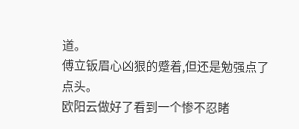道。
傅立钣眉心凶狠的蹙着,但还是勉强点了点头。
欧阳云做好了看到一个惨不忍睹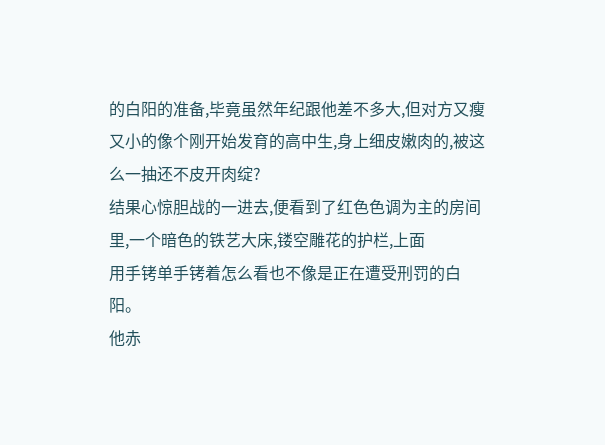的白阳的准备,毕竟虽然年纪跟他差不多大,但对方又瘦又小的像个刚开始发育的高中生,身上细皮嫩肉的,被这么一抽还不皮开肉绽?
结果心惊胆战的一进去,便看到了红色色调为主的房间里,一个暗色的铁艺大床,镂空雕花的护栏,上面
用手铐单手铐着怎么看也不像是正在遭受刑罚的白阳。
他赤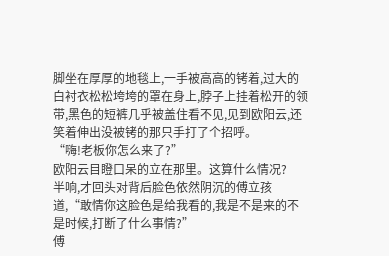脚坐在厚厚的地毯上,一手被高高的铐着,过大的白衬衣松松垮垮的罩在身上,脖子上挂着松开的领带,黑色的短裤几乎被盖住看不见,见到欧阳云,还笑着伸出没被铐的那只手打了个招呼。
“嗨!老板你怎么来了?”
欧阳云目瞪口呆的立在那里。这算什么情况?
半响,才回头对背后脸色依然阴沉的傅立孩道,“敢情你这脸色是给我看的,我是不是来的不是时候,打断了什么事情?”
傅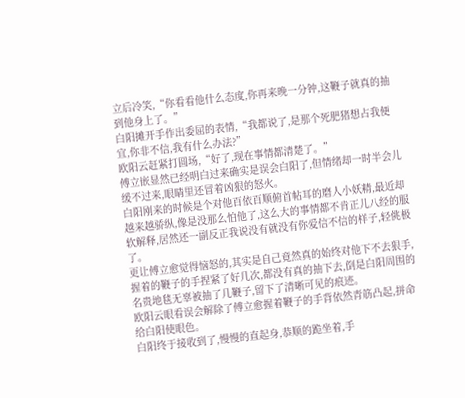立后冷笑,“你看看他什么态度,你再来晚一分钟,这鞭子就真的抽到他身上了。”
白阳摊开手作出委屈的表情,“我都说了,是那个死肥猪想占我便宜,你非不信,我有什么办法?”
欧阳云赶紧打圆场,“好了,现在事情都清楚了。”
傅立嵌显然已经明白过来确实是误会白阳了,但情绪却一时半会儿缓不过来,眼睛里还冒着凶狠的怒火。
白阳刚来的时候是个对他百依百顺俯首帖耳的磨人小妖精,最近却越来越骄纵,像是没那么怕他了,这么大的事情都不肯正儿八经的服软解释,居然还一副反正我说没有就没有你爱信不信的样子,轻佻极了。
更让傅立愈觉得恼怒的,其实是自己竟然真的始终对他下不去狠手,握着的鞭子的手捏紧了好几次,都没有真的抽下去,倒是白阳周围的名贵地毯无辜被抽了几鞭子,留下了清晰可见的痕迹。
欧阳云眼看误会解除了傅立愈握着鞭子的手背依然青筋凸起,拼命给白阳使眼色。
白阳终于接收到了,慢慢的直起身,恭顺的跪坐着,手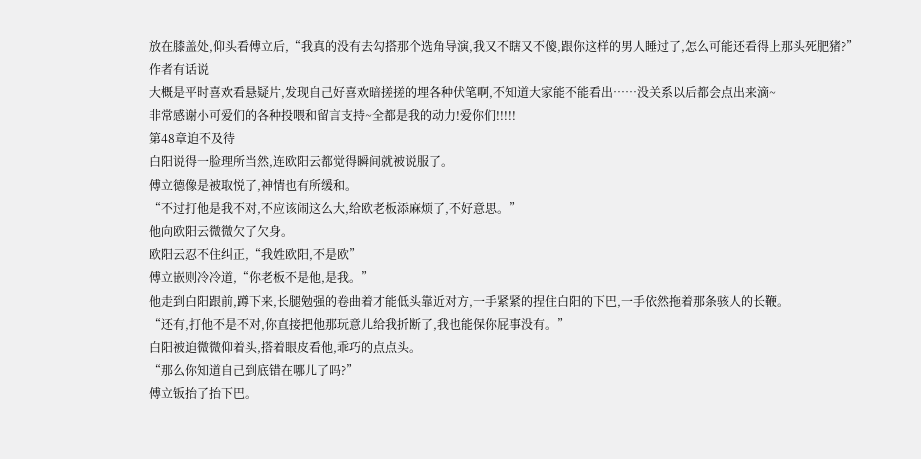放在膝盖处,仰头看傅立后,“我真的没有去勾搭那个选角导演,我又不瞎又不傻,跟你这样的男人睡过了,怎么可能还看得上那头死肥猪?”
作者有话说
大概是平时喜欢看悬疑片,发现自己好喜欢暗搓搓的埋各种伏笔啊,不知道大家能不能看出……没关系以后都会点出来滴~
非常感谢小可爱们的各种投喂和留言支持~全都是我的动力!爱你们!!!!!
第48章迫不及待
白阳说得一脸理所当然,连欧阳云都觉得瞬间就被说服了。
傅立德像是被取悦了,神情也有所缓和。
“不过打他是我不对,不应该闹这么大,给欧老板添麻烦了,不好意思。”
他向欧阳云微微欠了欠身。
欧阳云忍不住纠正,“我姓欧阳,不是欧”
傅立嵌则冷冷道,“你老板不是他,是我。”
他走到白阳跟前,蹲下来,长腿勉强的卷曲着才能低头靠近对方,一手紧紧的捏住白阳的下巴,一手依然拖着那条骇人的长鞭。
“还有,打他不是不对,你直接把他那玩意儿给我折断了,我也能保你屁事没有。”
白阳被迫微微仰着头,搭着眼皮看他,乖巧的点点头。
“那么你知道自己到底错在哪儿了吗?”
傅立钣抬了抬下巴。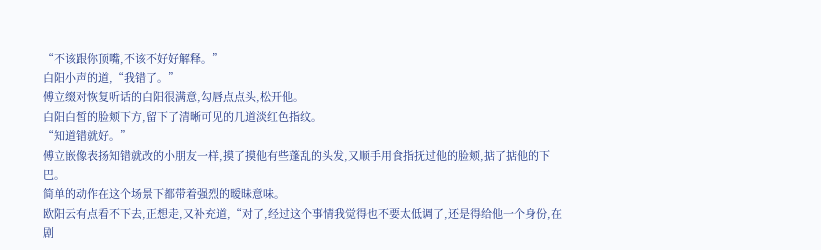“不该跟你顶嘴,不该不好好解释。”
白阳小声的道,“我错了。”
傅立缀对恢复听话的白阳很满意,勾唇点点头,松开他。
白阳白皙的脸颊下方,留下了清晰可见的几道淡红色指纹。
“知道错就好。”
傅立嵌像表扬知错就改的小朋友一样,摸了摸他有些蓬乱的头发,又顺手用食指抚过他的脸颊,掂了掂他的下巴。
简单的动作在这个场景下都带着强烈的暧昧意味。
欧阳云有点看不下去,正想走,又补充道,“对了,经过这个事情我觉得也不要太低调了,还是得给他一个身份,在剧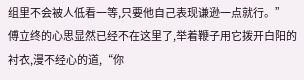组里不会被人低看一等,只要他自己表现谦逊一点就行。”
傅立终的心思显然已经不在这里了,举着鞭子用它拨开白阳的衬衣,漫不经心的道,“你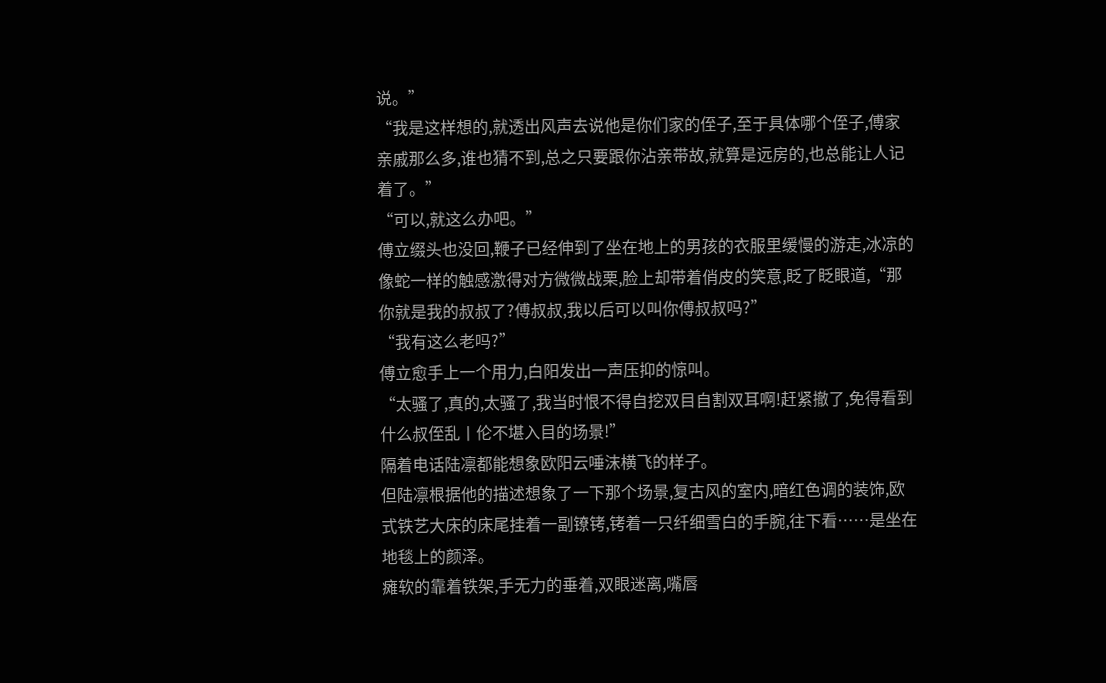说。”
“我是这样想的,就透出风声去说他是你们家的侄子,至于具体哪个侄子,傅家亲戚那么多,谁也猜不到,总之只要跟你沾亲带故,就算是远房的,也总能让人记着了。”
“可以,就这么办吧。”
傅立缀头也没回,鞭子已经伸到了坐在地上的男孩的衣服里缓慢的游走,冰凉的像蛇一样的触感激得对方微微战栗,脸上却带着俏皮的笑意,眨了眨眼道,“那你就是我的叔叔了?傅叔叔,我以后可以叫你傅叔叔吗?”
“我有这么老吗?”
傅立愈手上一个用力,白阳发出一声压抑的惊叫。
“太骚了,真的,太骚了,我当时恨不得自挖双目自割双耳啊!赶紧撤了,免得看到什么叔侄乱丨伦不堪入目的场景!”
隔着电话陆凛都能想象欧阳云唾沫横飞的样子。
但陆凛根据他的描述想象了一下那个场景,复古风的室内,暗红色调的装饰,欧式铁艺大床的床尾挂着一副镣铐,铐着一只纤细雪白的手腕,往下看……是坐在地毯上的颜泽。
瘫软的靠着铁架,手无力的垂着,双眼迷离,嘴唇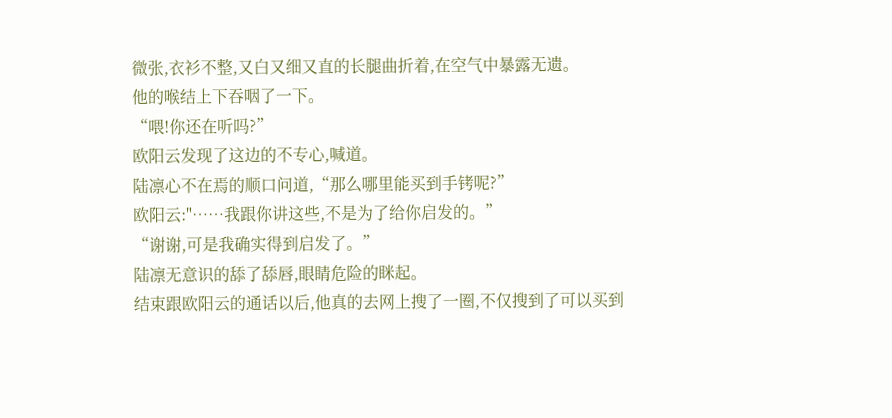微张,衣衫不整,又白又细又直的长腿曲折着,在空气中暴露无遗。
他的喉结上下吞咽了一下。
“喂!你还在听吗?”
欧阳云发现了这边的不专心,喊道。
陆凛心不在焉的顺口问道,“那么哪里能买到手铐呢?”
欧阳云:"……我跟你讲这些,不是为了给你启发的。”
“谢谢,可是我确实得到启发了。”
陆凛无意识的舔了舔唇,眼睛危险的眯起。
结束跟欧阳云的通话以后,他真的去网上搜了一圈,不仅搜到了可以买到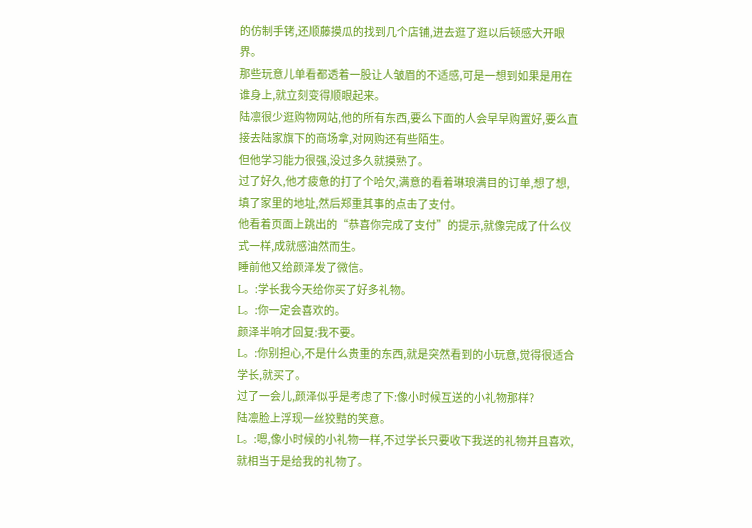的仿制手铐,还顺藤摸瓜的找到几个店铺,进去逛了逛以后顿感大开眼界。
那些玩意儿单看都透着一股让人皱眉的不适感,可是一想到如果是用在谁身上,就立刻变得顺眼起来。
陆凛很少逛购物网站,他的所有东西,要么下面的人会早早购置好,要么直接去陆家旗下的商场拿,对网购还有些陌生。
但他学习能力很强,没过多久就摸熟了。
过了好久,他才疲惫的打了个哈欠,满意的看着琳琅满目的订单,想了想,填了家里的地址,然后郑重其事的点击了支付。
他看着页面上跳出的“恭喜你完成了支付”的提示,就像完成了什么仪式一样,成就感油然而生。
睡前他又给颜泽发了微信。
L。:学长我今天给你买了好多礼物。
L。:你一定会喜欢的。
颜泽半响才回复:我不要。
L。:你别担心,不是什么贵重的东西,就是突然看到的小玩意,觉得很适合学长,就买了。
过了一会儿,颜泽似乎是考虑了下:像小时候互送的小礼物那样?
陆凛脸上浮现一丝狡黠的笑意。
L。:嗯,像小时候的小礼物一样,不过学长只要收下我送的礼物并且喜欢,就相当于是给我的礼物了。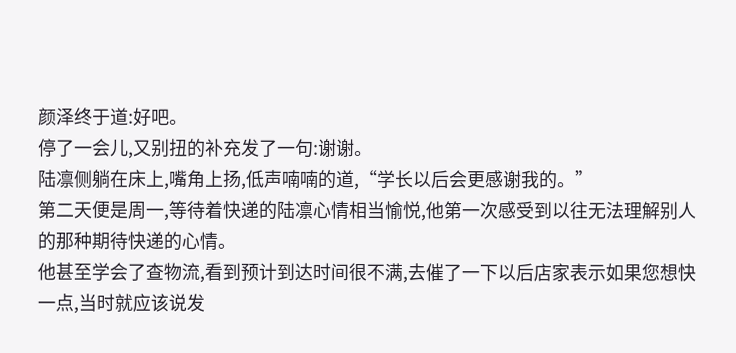颜泽终于道:好吧。
停了一会儿,又别扭的补充发了一句:谢谢。
陆凛侧躺在床上,嘴角上扬,低声喃喃的道,“学长以后会更感谢我的。”
第二天便是周一,等待着快递的陆凛心情相当愉悦,他第一次感受到以往无法理解别人的那种期待快递的心情。
他甚至学会了查物流,看到预计到达时间很不满,去催了一下以后店家表示如果您想快一点,当时就应该说发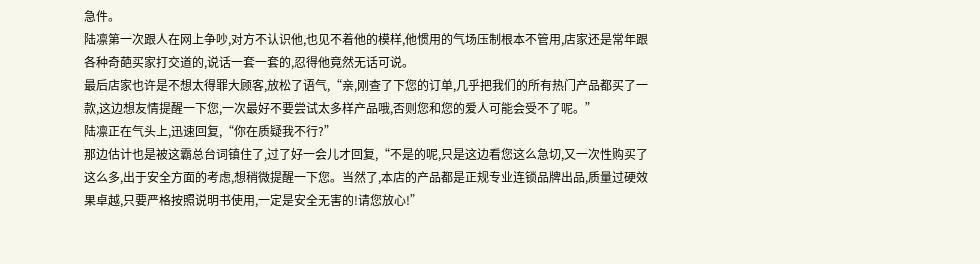急件。
陆凛第一次跟人在网上争吵,对方不认识他,也见不着他的模样,他惯用的气场压制根本不管用,店家还是常年跟各种奇葩买家打交道的,说话一套一套的,忍得他竟然无话可说。
最后店家也许是不想太得罪大顾客,放松了语气,“亲,刚查了下您的订单,几乎把我们的所有热门产品都买了一款,这边想友情提醒一下您,一次最好不要尝试太多样产品哦,否则您和您的爱人可能会受不了呢。”
陆凛正在气头上,迅速回复,“你在质疑我不行?”
那边估计也是被这霸总台词镇住了,过了好一会儿才回复,“不是的呢,只是这边看您这么急切,又一次性购买了这么多,出于安全方面的考虑,想稍微提醒一下您。当然了,本店的产品都是正规专业连锁品牌出品,质量过硬效果卓越,只要严格按照说明书使用,一定是安全无害的!请您放心!”